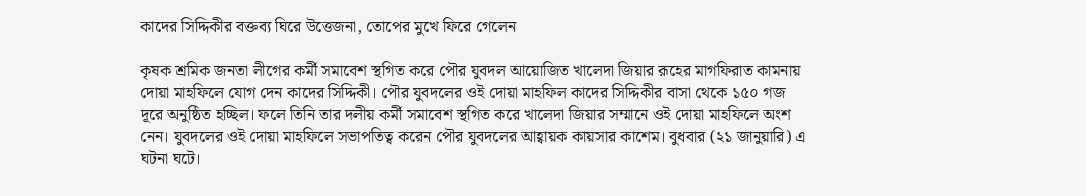কাদের সিদ্দিকীর বক্তব্য ঘিরে উত্তেজনা, তোপের মুখে ফিরে গেলেন

কৃষক শ্রমিক জনতা লীগের কর্মী সমাবেশ স্থগিত করে পৌর যুবদল আয়োজিত খালেদা জিয়ার রূহের মাগফিরাত কামনায় দোয়া মাহফিলে যোগ দেন কাদের সিদ্দিকী। পৌর যুবদলের ওই দোয়া মাহফিল কাদের সিদ্দিকীর বাসা থেকে ১৫০ গজ দূরে অনুষ্ঠিত হচ্ছিল। ফলে তিনি তার দলীয় কর্মী সমাবেশ স্থগিত করে খালেদা জিয়ার সম্মানে ওই দোয়া মাহফিলে অংশ নেন। যুবদলের ওই দোয়া মাহফিলে সভাপতিত্ব করেন পৌর যুবদলের আহ্বায়ক কায়সার কাশেম। বুধবার (২১ জানুয়ারি) এ ঘটনা ঘটে।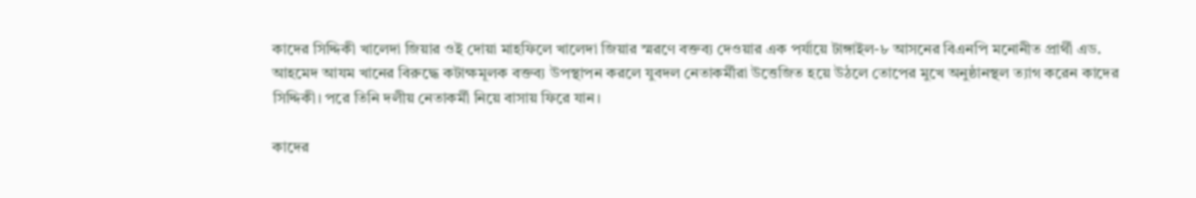কাদের সিদ্দিকী খালেদা জিয়ার ওই দোয়া মাহফিলে খালেদা জিয়ার স্মরণে বক্তব্য দেওয়ার এক পর্যায়ে টাঙ্গাইল-৮ আসনের বিএনপি মনোনীত প্রার্থী এড. আহমেদ আযম খানের বিরুদ্ধে কটাক্ষমূলক বক্তব্য উপস্থাপন করলে যুবদল নেতাকর্মীরা উত্তেজিত হয়ে উঠলে তোপের মুখে অনুষ্ঠানস্থল ত্যাগ করেন কাদের সিদ্দিকী। পরে তিনি দলীয় নেতাকর্মী নিয়ে বাসায় ফিরে যান।

কাদের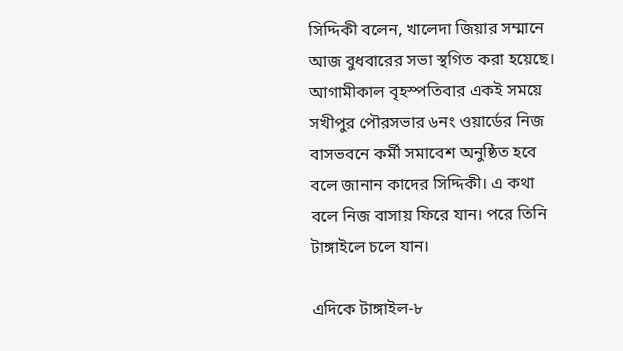সিদ্দিকী বলেন, খালেদা জিয়ার সম্মানে আজ বুধবারের সভা স্থগিত করা হয়েছে। আগামীকাল বৃহস্পতিবার একই সময়ে সখীপুর পৌরসভার ৬নং ওয়ার্ডের নিজ বাসভবনে কর্মী সমাবেশ অনুষ্ঠিত হবে বলে জানান কাদের সিদ্দিকী। এ কথা বলে নিজ বাসায় ফিরে যান। পরে তিনি টাঙ্গাইলে চলে যান।

এদিকে টাঙ্গাইল-৮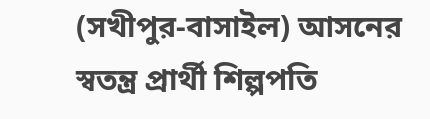(সখীপুর-বাসাইল) আসনের স্বতন্ত্র প্রার্থী শিল্পপতি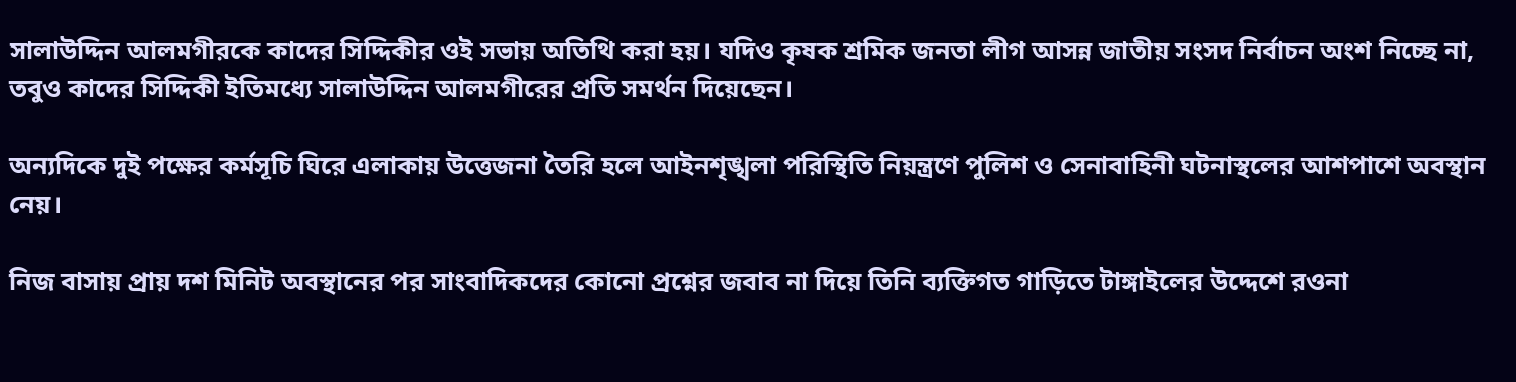সালাউদ্দিন আলমগীরকে কাদের সিদ্দিকীর ওই সভায় অতিথি করা হয়। যদিও কৃষক শ্রমিক জনতা লীগ আসন্ন জাতীয় সংসদ নির্বাচন অংশ নিচ্ছে না, তবুও কাদের সিদ্দিকী ইতিমধ্যে সালাউদ্দিন আলমগীরের প্রতি সমর্থন দিয়েছেন।

অন্যদিকে দুই পক্ষের কর্মসূচি ঘিরে এলাকায় উত্তেজনা তৈরি হলে আইনশৃঙ্খলা পরিস্থিতি নিয়ন্ত্রণে পুলিশ ও সেনাবাহিনী ঘটনাস্থলের আশপাশে অবস্থান নেয়।

নিজ বাসায় প্রায় দশ মিনিট অবস্থানের পর সাংবাদিকদের কোনো প্রশ্নের জবাব না দিয়ে তিনি ব্যক্তিগত গাড়িতে টাঙ্গাইলের উদ্দেশে রওনা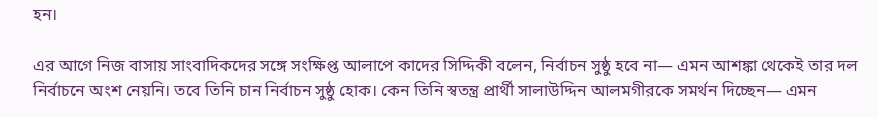হন।

এর আগে নিজ বাসায় সাংবাদিকদের সঙ্গে সংক্ষিপ্ত আলাপে কাদের সিদ্দিকী বলেন, নির্বাচন সুষ্ঠু হবে না— এমন আশঙ্কা থেকেই তার দল নির্বাচনে অংশ নেয়নি। তবে তিনি চান নির্বাচন সুষ্ঠু হোক। কেন তিনি স্বতন্ত্র প্রার্থী সালাউদ্দিন আলমগীরকে সমর্থন দিচ্ছেন— এমন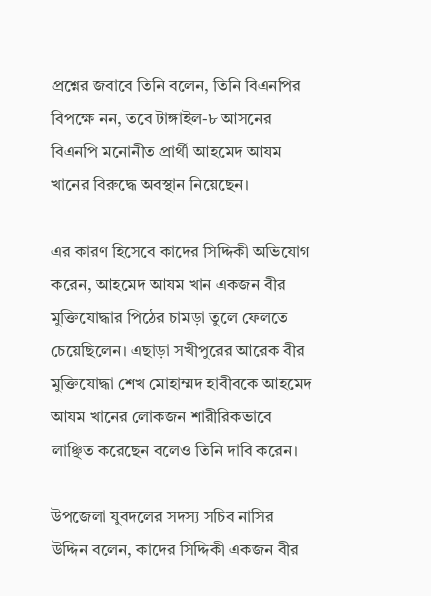প্রশ্নের জবাবে তিনি বলেন, তিনি বিএনপির বিপক্ষে নন, তবে টাঙ্গাইল-৮ আসনের বিএনপি মনোনীত প্রার্থী আহমেদ আযম খানের বিরুদ্ধে অবস্থান নিয়েছেন।

এর কারণ হিসেবে কাদের সিদ্দিকী অভিযোগ করেন, আহমেদ আযম খান একজন বীর মুক্তিযোদ্ধার পিঠের চামড়া তুলে ফেলতে চেয়েছিলেন। এছাড়া সখীপুরের আরেক বীর মুক্তিযোদ্ধা শেখ মোহাম্মদ হাবীবকে আহমেদ আযম খানের লোকজন শারীরিকভাবে লাঞ্ছিত করেছেন বলেও তিনি দাবি করেন।

উপজেলা যুবদলের সদস্য সচিব নাসির উদ্দিন বলেন, কাদের সিদ্দিকী একজন বীর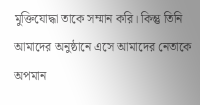মুক্তিযোদ্ধা তাকে সম্মান করি। কিন্তু তিনি আমাদের অনুষ্ঠানে এসে আমাদের নেতাকে অপমান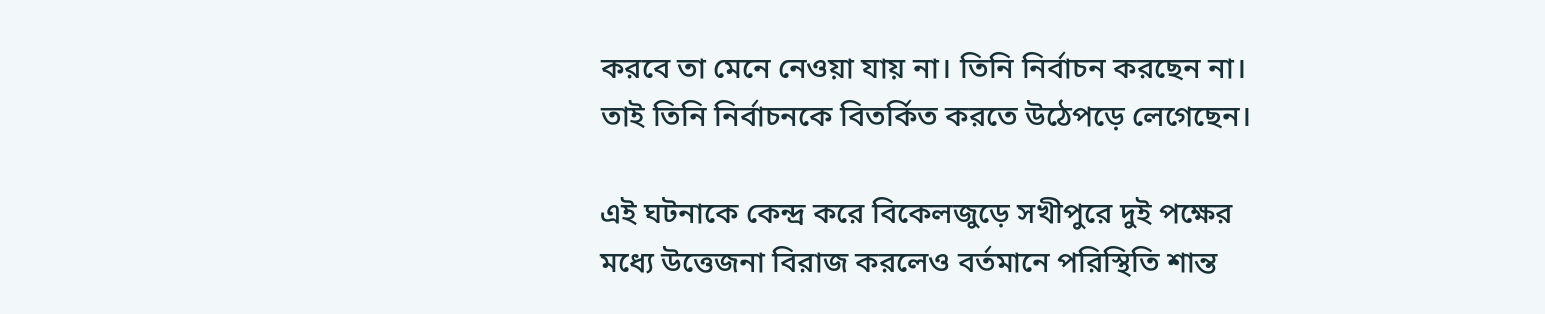করবে তা মেনে নেওয়া যায় না। তিনি নির্বাচন করছেন না। তাই তিনি নির্বাচনকে বিতর্কিত করতে উঠেপড়ে লেগেছেন।

এই ঘটনাকে কেন্দ্র করে বিকেলজুড়ে সখীপুরে দুই পক্ষের মধ্যে উত্তেজনা বিরাজ করলেও বর্তমানে পরিস্থিতি শান্ত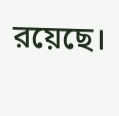রয়েছে।